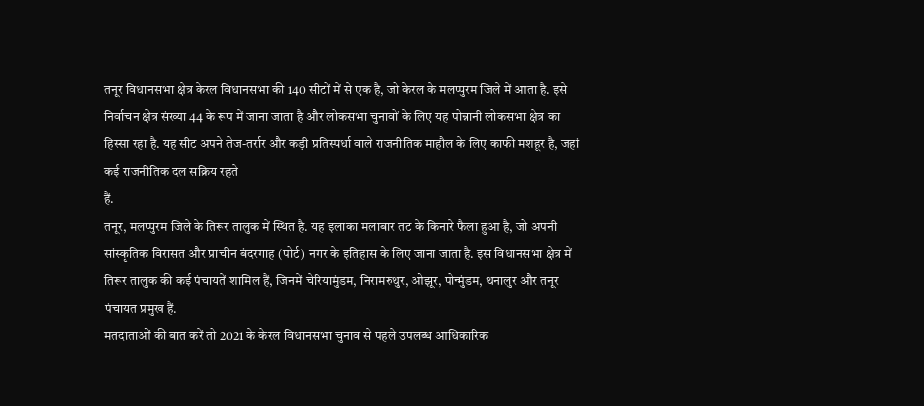तनूर विधानसभा क्षेत्र केरल विधानसभा की 140 सीटों में से एक है, जो केरल के मलप्पुरम जिले में आता है. इसे निर्वाचन क्षेत्र संख्या 44 के रूप में जाना जाता है और लोकसभा चुनावों के लिए यह पोन्नानी लोकसभा क्षेत्र का हिस्सा रहा है. यह सीट अपने तेज-तर्रार और कड़ी प्रतिस्पर्धा वाले राजनीतिक माहौल के लिए काफी मशहूर है, जहां कई राजनीतिक दल सक्रिय रहते
हैं.
तनूर, मलप्पुरम जिले के तिरूर तालुक में स्थित है. यह इलाका मलाबार तट के किनारे फैला हुआ है, जो अपनी सांस्कृतिक विरासत और प्राचीन बंदरगाह (पोर्ट) नगर के इतिहास के लिए जाना जाता है. इस विधानसभा क्षेत्र में तिरूर तालुक की कई पंचायतें शामिल हैं, जिनमें चेरियामुंडम, निरामरुथुर, ओझूर, पोन्मुंडम, थनालुर और तनूर पंचायत प्रमुख हैं.
मतदाताओं की बात करें तो 2021 के केरल विधानसभा चुनाव से पहले उपलब्ध आधिकारिक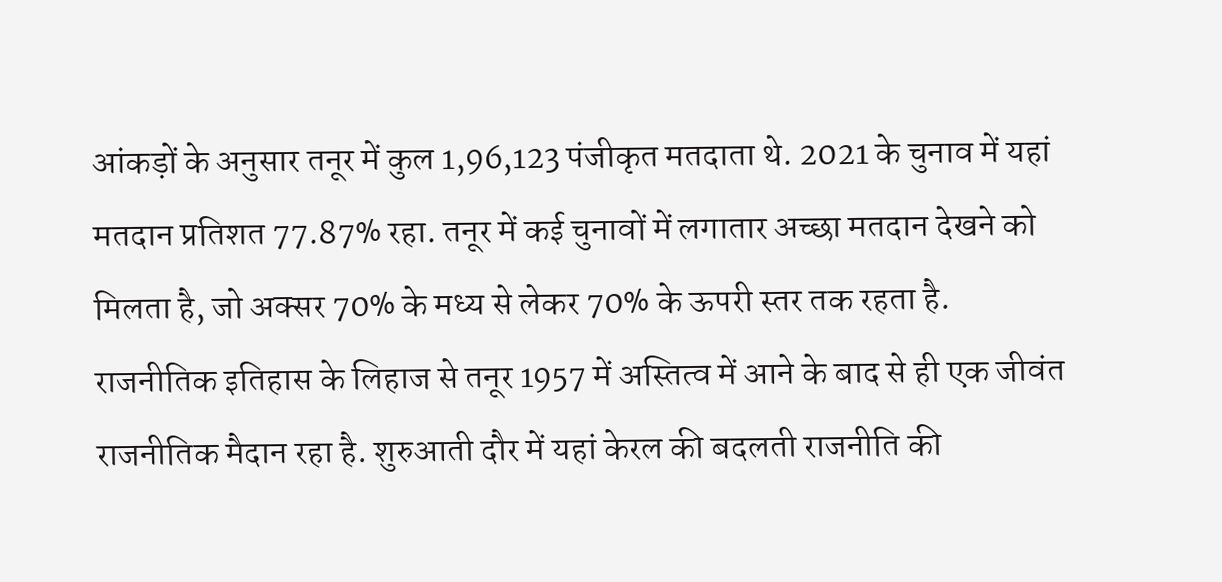आंकड़ों के अनुसार तनूर में कुल 1,96,123 पंजीकृत मतदाता थे. 2021 के चुनाव में यहां मतदान प्रतिशत 77.87% रहा. तनूर में कई चुनावों में लगातार अच्छा मतदान देखने को मिलता है, जो अक्सर 70% के मध्य से लेकर 70% के ऊपरी स्तर तक रहता है.
राजनीतिक इतिहास के लिहाज से तनूर 1957 में अस्तित्व में आने के बाद से ही एक जीवंत राजनीतिक मैदान रहा है. शुरुआती दौर में यहां केरल की बदलती राजनीति की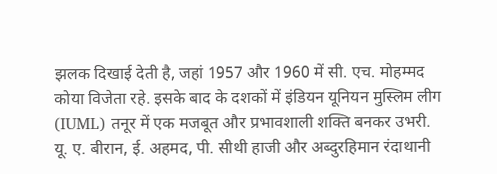झलक दिखाई देती है, जहां 1957 और 1960 में सी. एच. मोहम्मद कोया विजेता रहे. इसके बाद के दशकों में इंडियन यूनियन मुस्लिम लीग (IUML) तनूर में एक मजबूत और प्रभावशाली शक्ति बनकर उभरी. यू. ए. बीरान, ई. अहमद, पी. सीथी हाजी और अब्दुरहिमान रंदाथानी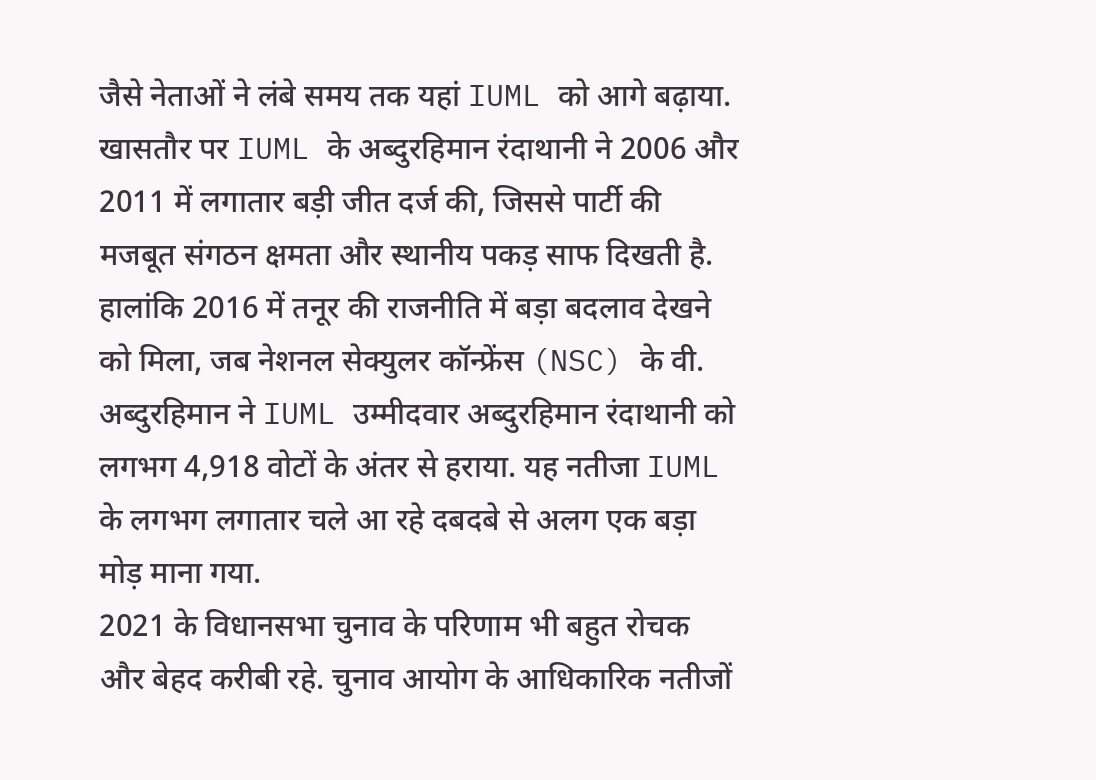जैसे नेताओं ने लंबे समय तक यहां IUML को आगे बढ़ाया. खासतौर पर IUML के अब्दुरहिमान रंदाथानी ने 2006 और 2011 में लगातार बड़ी जीत दर्ज की, जिससे पार्टी की मजबूत संगठन क्षमता और स्थानीय पकड़ साफ दिखती है.
हालांकि 2016 में तनूर की राजनीति में बड़ा बदलाव देखने को मिला, जब नेशनल सेक्युलर कॉन्फ्रेंस (NSC) के वी. अब्दुरहिमान ने IUML उम्मीदवार अब्दुरहिमान रंदाथानी को लगभग 4,918 वोटों के अंतर से हराया. यह नतीजा IUML के लगभग लगातार चले आ रहे दबदबे से अलग एक बड़ा मोड़ माना गया.
2021 के विधानसभा चुनाव के परिणाम भी बहुत रोचक और बेहद करीबी रहे. चुनाव आयोग के आधिकारिक नतीजों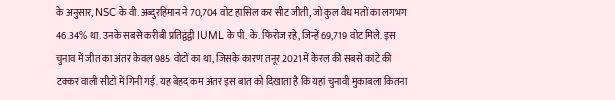के अनुसार, NSC के वी. अब्दुरहिमान ने 70,704 वोट हासिल कर सीट जीती, जो कुल वैध मतों का लगभग 46.34% था. उनके सबसे करीबी प्रतिद्वंद्वी IUML के पी. के. फिरोज रहे, जिन्हें 69,719 वोट मिले. इस चुनाव में जीत का अंतर केवल 985 वोटों का था, जिसके कारण तनूर 2021 में केरल की सबसे कांटे की टक्कर वाली सीटों में गिनी गई. यह बेहद कम अंतर इस बात को दिखाता है कि यहां चुनावी मुकाबला कितना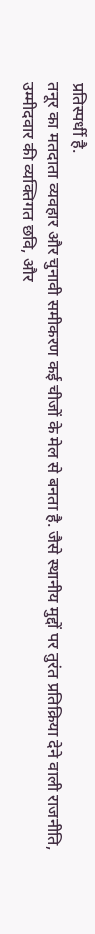प्रतिस्पर्धी है.
तनूर का मतदाता व्यवहार और चुनावी समीकरण कई चीजों के मेल से बनता है. जैसे स्थानीय मुद्दों पर तुरंत प्रतिक्रिया देने वाली राजनीति, उम्मीदवार की व्यक्तिगत छवि, और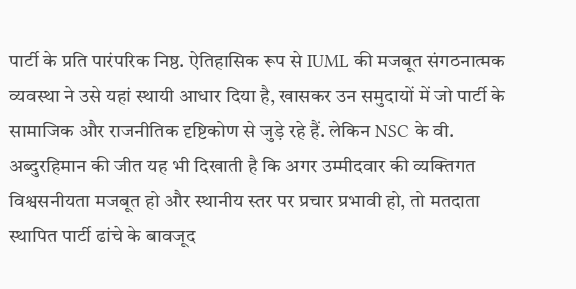पार्टी के प्रति पारंपरिक निष्ठ. ऐतिहासिक रूप से IUML की मजबूत संगठनात्मक व्यवस्था ने उसे यहां स्थायी आधार दिया है, खासकर उन समुदायों में जो पार्टी के सामाजिक और राजनीतिक दृष्टिकोण से जुड़े रहे हैं. लेकिन NSC के वी. अब्दुरहिमान की जीत यह भी दिखाती है कि अगर उम्मीदवार की व्यक्तिगत विश्वसनीयता मजबूत हो और स्थानीय स्तर पर प्रचार प्रभावी हो, तो मतदाता स्थापित पार्टी ढांचे के बावजूद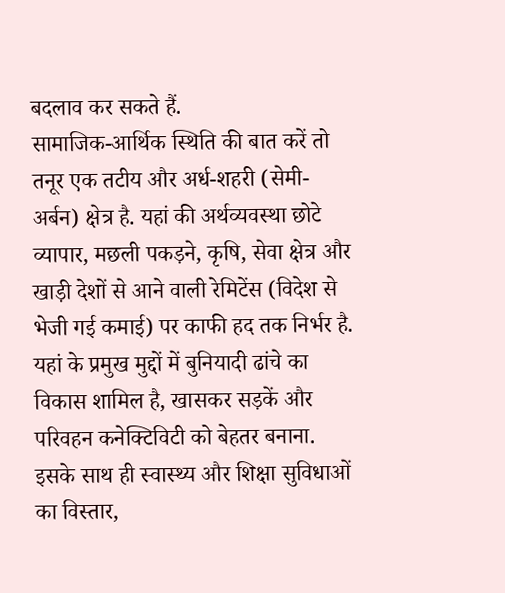बदलाव कर सकते हैं.
सामाजिक-आर्थिक स्थिति की बात करें तो तनूर एक तटीय और अर्ध-शहरी (सेमी-अर्बन) क्षेत्र है. यहां की अर्थव्यवस्था छोटे व्यापार, मछली पकड़ने, कृषि, सेवा क्षेत्र और खाड़ी देशों से आने वाली रेमिटेंस (विदेश से भेजी गई कमाई) पर काफी हद तक निर्भर है.
यहां के प्रमुख मुद्दों में बुनियादी ढांचे का विकास शामिल है, खासकर सड़कें और परिवहन कनेक्टिविटी को बेहतर बनाना. इसके साथ ही स्वास्थ्य और शिक्षा सुविधाओं का विस्तार,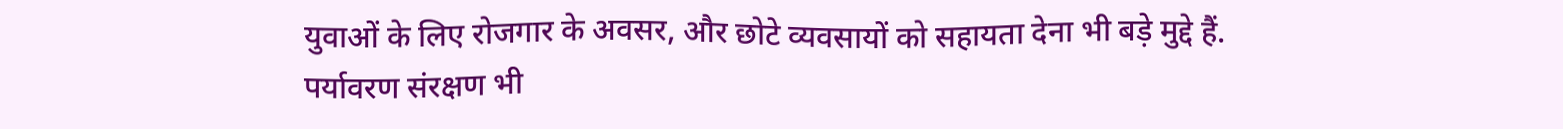युवाओं के लिए रोजगार के अवसर, और छोटे व्यवसायों को सहायता देना भी बड़े मुद्दे हैं. पर्यावरण संरक्षण भी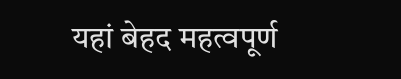यहां बेहद महत्वपूर्ण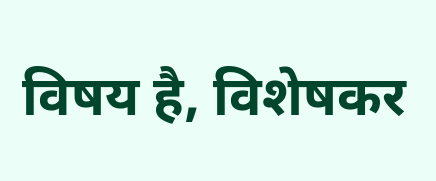विषय है, विशेषकर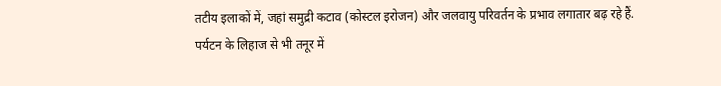तटीय इलाकों में, जहां समुद्री कटाव (कोस्टल इरोजन) और जलवायु परिवर्तन के प्रभाव लगातार बढ़ रहे हैं.
पर्यटन के लिहाज से भी तनूर में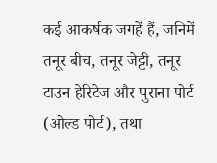कई आकर्षक जगहें हैं, जनिमें तनूर बीच, तनूर जेट्टी, तनूर टाउन हेरिटेज और पुराना पोर्ट (ओल्ड पोर्ट), तथा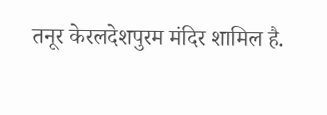तनूर केरलदेशपुरम मंदिर शामिल है.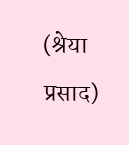(श्रेया प्रसाद)